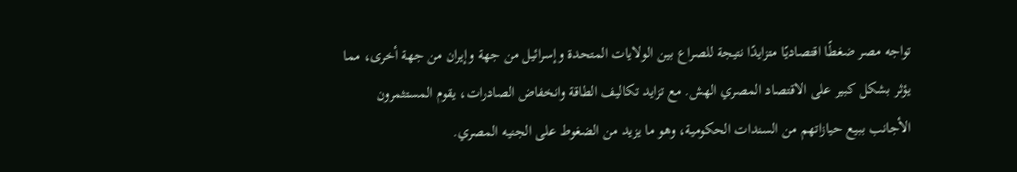تواجه مصر ضغطًا اقتصاديًا متزايدًا نتيجة للصراع بين الولايات المتحدة وإسرائيل من جهة وإيران من جهة أخرى، مما يؤثر بشكل كبير على الاقتصاد المصري الهش. مع تزايد تكاليف الطاقة وانخفاض الصادرات، يقوم المستثمرون الأجانب ببيع حيازاتهم من السندات الحكومية، وهو ما يزيد من الضغوط على الجنيه المصري.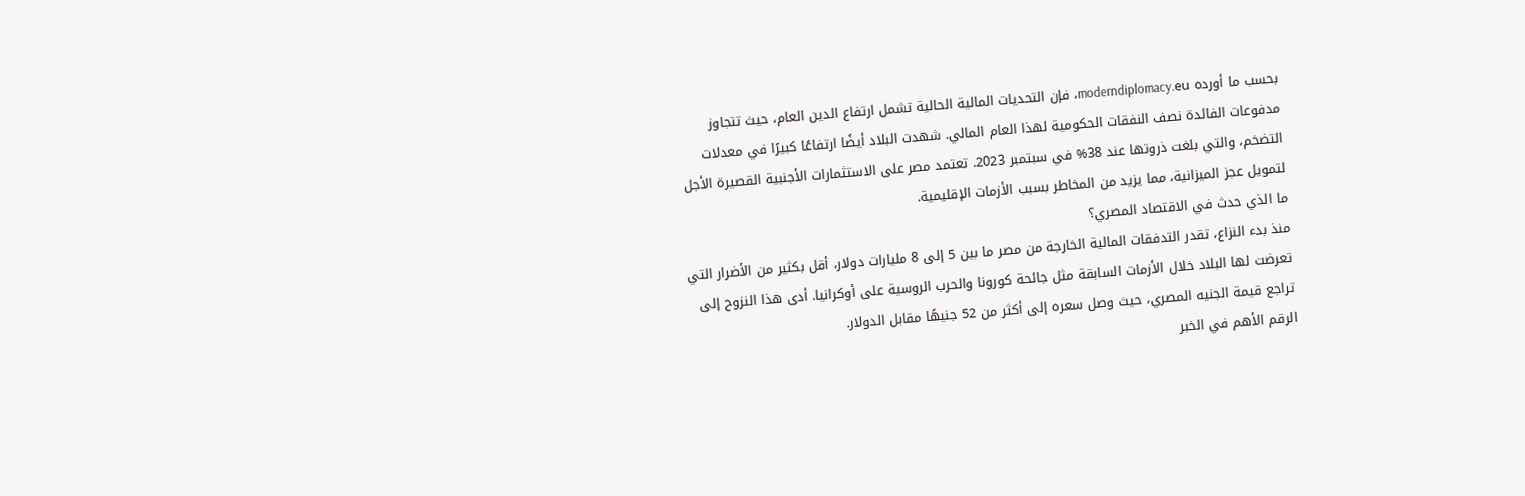بحسب ما أورده moderndiplomacy.eu، فإن التحديات المالية الحالية تشمل ارتفاع الدين العام، حيث تتجاوز مدفوعات الفائدة نصف النفقات الحكومية لهذا العام المالي. شهدت البلاد أيضًا ارتفاعًا كبيرًا في معدلات التضخم، والتي بلغت ذروتها عند 38% في سبتمبر 2023. تعتمد مصر على الاستثمارات الأجنبية القصيرة الأجل لتمويل عجز الميزانية، مما يزيد من المخاطر بسبب الأزمات الإقليمية.
ما الذي حدث في الاقتصاد المصري؟
منذ بدء النزاع، تقدر التدفقات المالية الخارجة من مصر ما بين 5 إلى 8 مليارات دولار، أقل بكثير من الأضرار التي تعرضت لها البلاد خلال الأزمات السابقة مثل جائحة كورونا والحرب الروسية على أوكرانيا. أدى هذا النزوح إلى تراجع قيمة الجنيه المصري، حيث وصل سعره إلى أكثر من 52 جنيهًا مقابل الدولار.
الرقم الأهم في الخبر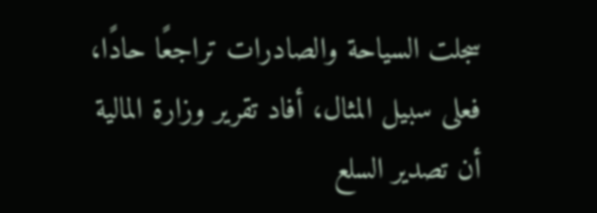سجلت السياحة والصادرات تراجعًا حادًا، فعلى سبيل المثال، أفاد تقرير وزارة المالية أن تصدير السلع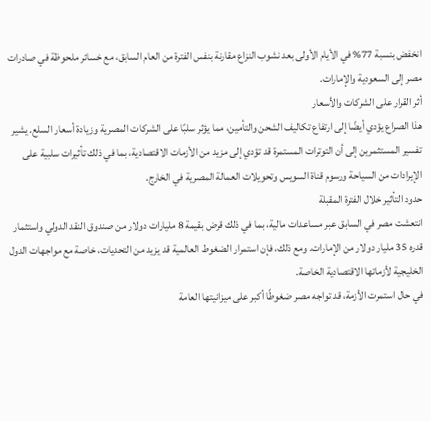انخفض بنسبة 77% في الأيام الأولى بعد نشوب النزاع مقارنة بنفس الفترة من العام السابق، مع خسائر ملحوظة في صادرات مصر إلى السعودية والإمارات.
أثر القرار على الشركات والأسعار
هذا الصراع يؤدي أيضًا إلى ارتفاع تكاليف الشحن والتأمين، مما يؤثر سلبًا على الشركات المصرية وزيادة أسعار السلع. يشير تفسير المستثمرين إلى أن التوترات المستمرة قد تؤدي إلى مزيد من الأزمات الاقتصادية، بما في ذلك تأثيرات سلبية على الإيرادات من السياحة ورسوم قناة السويس وتحويلات العمالة المصرية في الخارج.
حدود التأثير خلال الفترة المقبلة
انتعشت مصر في السابق عبر مساعدات مالية، بما في ذلك قرض بقيمة 8 مليارات دولار من صندوق النقد الدولي واستثمار قدره 35 مليار دولار من الإمارات. ومع ذلك، فإن استمرار الضغوط العالمية قد يزيد من التحديات، خاصة مع مواجهات الدول الخليجية لأزماتها الاقتصادية الخاصة.
في حال استمرت الأزمة، قد تواجه مصر ضغوطًا أكبر على ميزانيتها العامة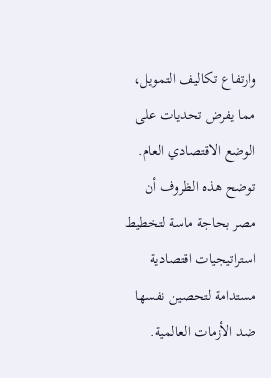وارتفاع تكاليف التمويل، مما يفرض تحديات على الوضع الاقتصادي العام. توضح هذه الظروف أن مصر بحاجة ماسة لتخطيط استراتيجيات اقتصادية مستدامة لتحصين نفسها ضد الأزمات العالمية.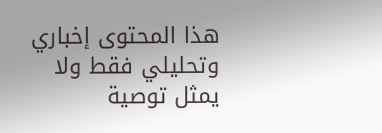هذا المحتوى إخباري وتحليلي فقط ولا يمثل توصية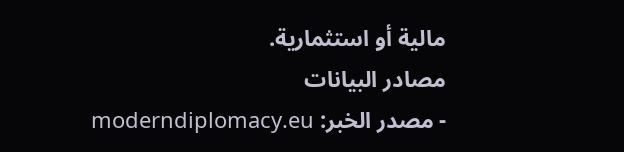مالية أو استثمارية.
مصادر البيانات
- مصدر الخبر: moderndiplomacy.eu